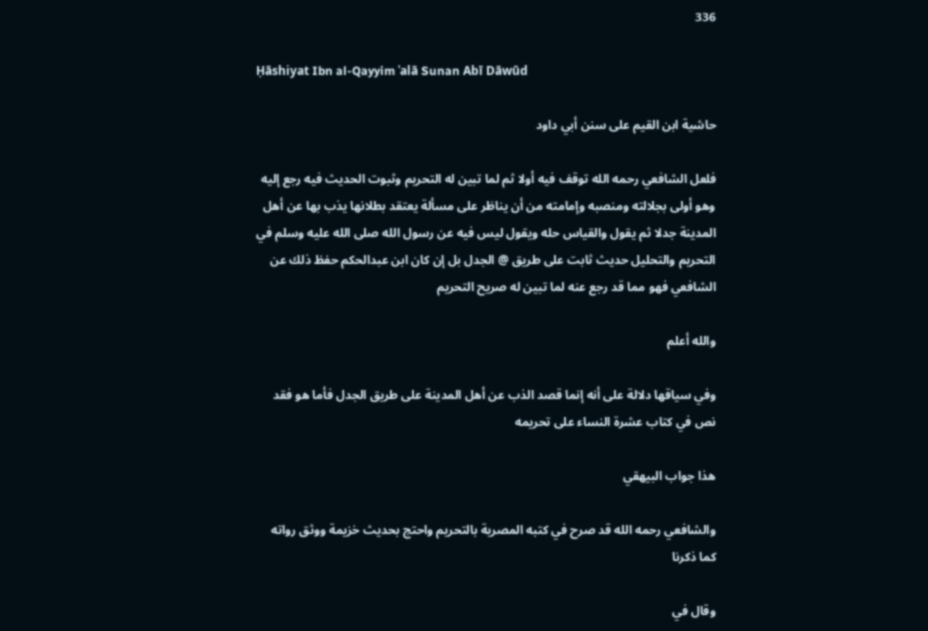336

Ḥāshiyat Ibn al-Qayyim ʿalā Sunan Abī Dāwūd

حاشية ابن القيم على سنن أبي داود

فلعل الشافعي رحمه الله توقف فيه أولا ثم لما تبين له التحريم وثبوت الحديث فيه رجع إليه وهو أولى بجلالته ومنصبه وإمامته من أن يناظر على مسألة يعتقد بطلانها يذب بها عن أهل المدينة جدلا ثم يقول والقياس حله ويقول ليس فيه عن رسول الله صلى الله عليه وسلم في التحريم والتحليل حديث ثابت على طريق @ الجدل بل إن كان ابن عبدالحكم حفظ ذلك عن الشافعي فهو مما قد رجع عنه لما تبين له صريح التحريم

والله أعلم

وفي سياقها دلالة على أنه إنما قصد الذب عن أهل المدينة على طريق الجدل فأما هو فقد نص في كتاب عشرة النساء على تحريمه

هذا جواب البيهقي

والشافعي رحمه الله قد صرح في كتبه المصرية بالتحريم واحتج بحديث خزيمة ووثق رواته كما ذكرنا

وقال في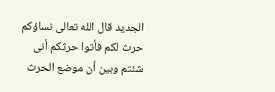الجديد قال الله تعالى نساؤكم حرث لكم فأتوا حرثكم أنى شئتم وبين أن موضع الحرث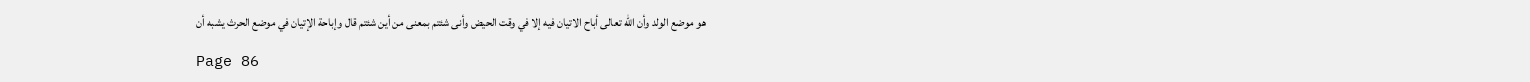هو موضع الولد وأن الله تعالى أباح الاتيان فيه إلا في وقت الحيض وأنى شئتم بمعنى من أين شئتم قال وإباحة الإتيان في موضع الحرث يشبه أن

Page 86